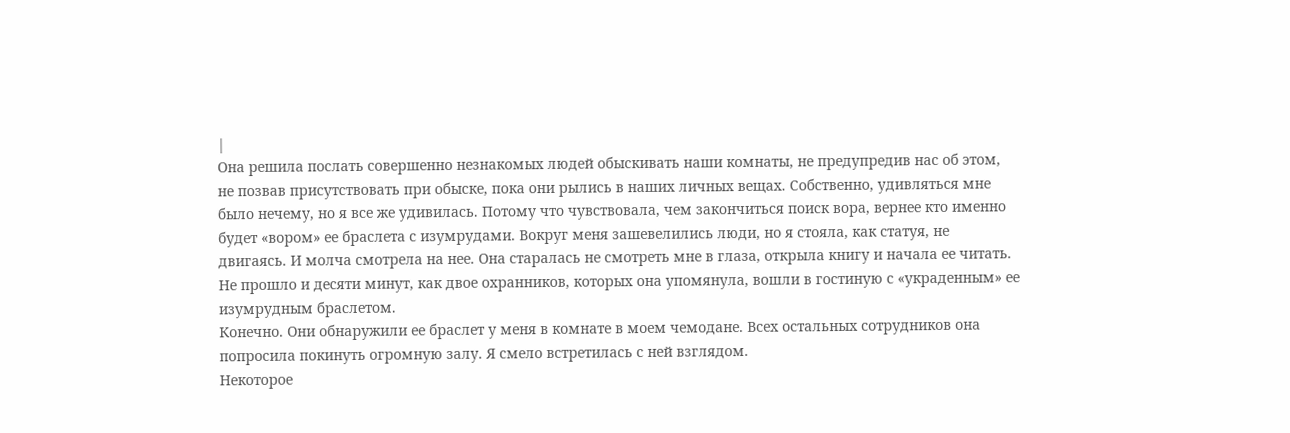|
Она решила послать совершенно незнакомых людей обыскивать наши комнаты, не предупредив нас об этом, не позвав присутствовать при обыске, пока они рылись в наших личных вещах. Собственно, удивляться мне было нечему, но я все же удивилась. Потому что чувствовала, чем закончиться поиск вора, вернее кто именно будет «вором» ее браслета с изумрудами. Вокруг меня зашевелились люди, но я стояла, как статуя, не двигаясь. И молча смотрела на нее. Она старалась не смотреть мне в глаза, открыла книгу и начала ее читать.
Не прошло и десяти минут, как двое охранников, которых она упомянула, вошли в гостиную с «украденным» ее изумрудным браслетом.
Конечно. Они обнаружили ее браслет у меня в комнате в моем чемодане. Всех остальных сотрудников она попросила покинуть огромную залу. Я смело встретилась с ней взглядом.
Некоторое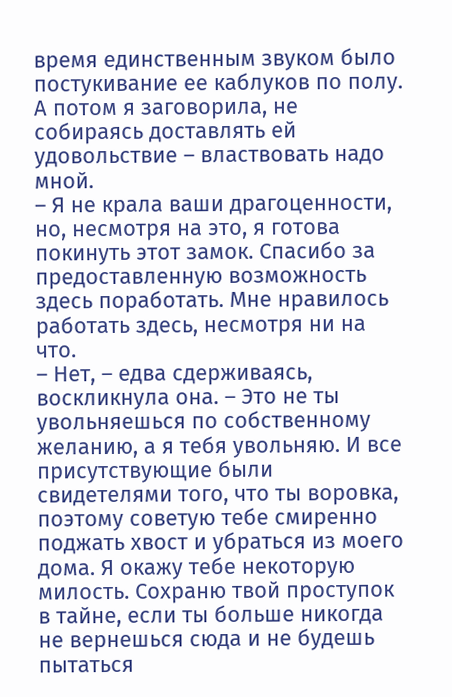время единственным звуком было постукивание ее каблуков по полу. А потом я заговорила, не собираясь доставлять ей удовольствие – властвовать надо мной.
– Я не крала ваши драгоценности, но, несмотря на это, я готова покинуть этот замок. Спасибо за предоставленную возможность здесь поработать. Мне нравилось работать здесь, несмотря ни на что.
– Нет, – едва сдерживаясь, воскликнула она. – Это не ты увольняешься по собственному желанию, а я тебя увольняю. И все присутствующие были свидетелями того, что ты воровка, поэтому советую тебе смиренно поджать хвост и убраться из моего дома. Я окажу тебе некоторую милость. Сохраню твой проступок в тайне, если ты больше никогда не вернешься сюда и не будешь пытаться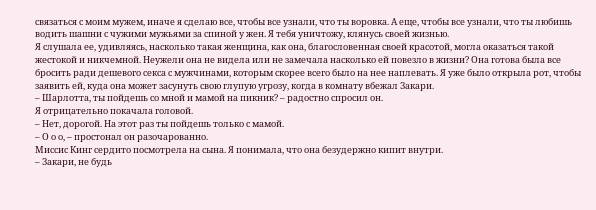связаться с моим мужем, иначе я сделаю все, чтобы все узнали, что ты воровка. А еще, чтобы все узнали, что ты любишь водить шашни с чужими мужьями за спиной у жен. Я тебя уничтожу, клянусь своей жизнью.
Я слушала ее, удивляясь, насколько такая женщина, как она, благословенная своей красотой, могла оказаться такой жестокой и никчемной. Неужели она не видела или не замечала насколько ей повезло в жизни? Она готова была все бросить ради дешевого секса с мужчинами, которым скорее всего было на нее наплевать. Я уже было открыла рот, чтобы заявить ей, куда она может засунуть свою глупую угрозу, когда в комнату вбежал Закари.
– Шарлотта, ты пойдешь со мной и мамой на пикник? – радостно спросил он.
Я отрицательно покачала головой.
– Нет, дорогой. На этот раз ты пойдешь только с мамой.
– О о о, – простонал он разочарованно.
Миссис Кинг сердито посмотрела на сына. Я понимала, что она безудержно кипит внутри.
– Закари, не будь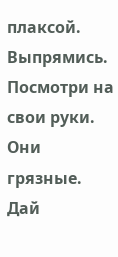плаксой. Выпрямись. Посмотри на свои руки. Они грязные. Дай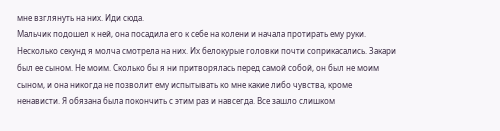мне взглянуть на них. Иди сюда.
Мальчик подошел к ней, она посадила его к себе на колени и начала протирать ему руки. Несколько секунд я молча смотрела на них. Их белокурые головки почти соприкасались. Закари был ее сыном. Не моим. Сколько бы я ни притворялась перед самой собой, он был не моим сыном, и она никогда не позволит ему испытывать ко мне какие либо чувства, кроме ненависти. Я обязана была покончить с этим раз и навсегда. Все зашло слишком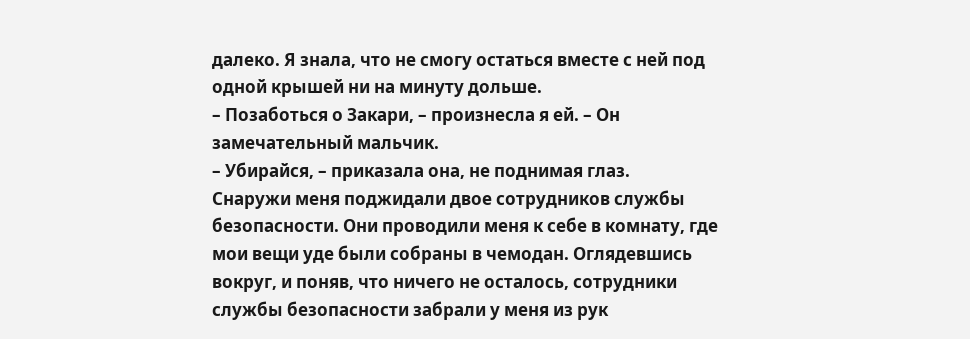далеко. Я знала, что не смогу остаться вместе с ней под одной крышей ни на минуту дольше.
– Позаботься о Закари, – произнесла я ей. – Он замечательный мальчик.
– Убирайся, – приказала она, не поднимая глаз.
Снаружи меня поджидали двое сотрудников службы безопасности. Они проводили меня к себе в комнату, где мои вещи уде были собраны в чемодан. Оглядевшись вокруг, и поняв, что ничего не осталось, сотрудники службы безопасности забрали у меня из рук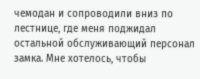чемодан и сопроводили вниз по лестнице, где меня поджидал остальной обслуживающий персонал замка. Мне хотелось, чтобы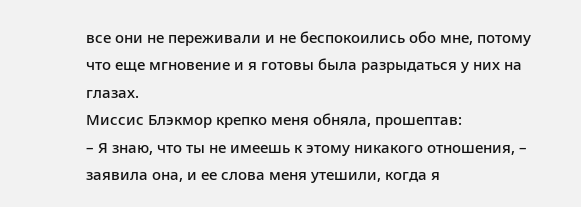все они не переживали и не беспокоились обо мне, потому что еще мгновение и я готовы была разрыдаться у них на глазах.
Миссис Блэкмор крепко меня обняла, прошептав:
– Я знаю, что ты не имеешь к этому никакого отношения, – заявила она, и ее слова меня утешили, когда я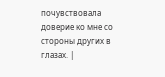почувствовала доверие ко мне со стороны других в глазах. |